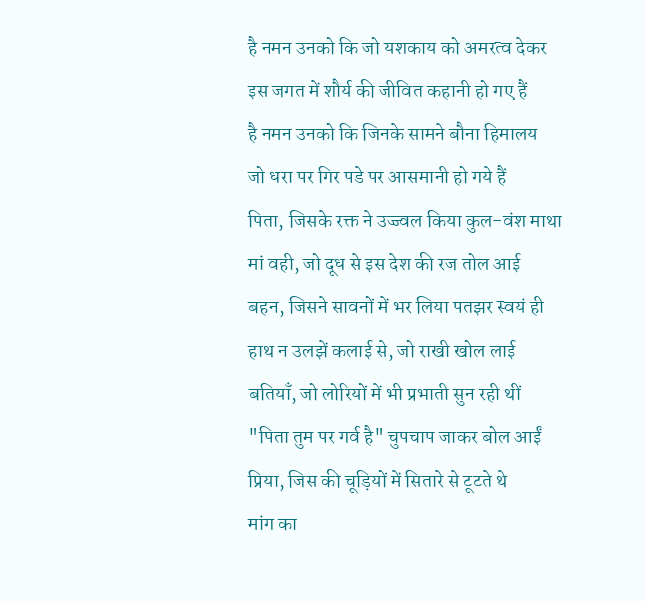है नमन उनको कि जो यशकाय को अमरत्व देकर
इस जगत में शौर्य की जीवित कहानी हो गए हैं
है नमन उनको कि जिनके सामने बौना हिमालय
जो धरा पर गिर पडे पर आसमानी हो गये हैं
पिता, जिसके रक्त ने उज्ज्वल किया कुल-वंश माथा
मां वही, जो दूध से इस देश की रज तोल आई
बहन, जिसने सावनों में भर लिया पतझर स्वयं ही
हाथ न उलझें कलाई से, जो राखी खोल लाई
बतियाँ, जो लोरियों में भी प्रभाती सुन रही थीं
"पिता तुम पर गर्व है" चुपचाप जाकर बोल आईं
प्रिया, जिस की चूड़ियों में सितारे से टूटते थे
मांग का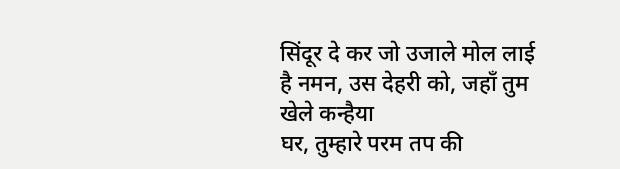सिंदूर दे कर जो उजाले मोल लाई
है नमन, उस देहरी को, जहाँ तुम खेले कन्हैया
घर, तुम्हारे परम तप की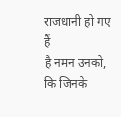राजधानी हो गए हैं
है नमन उनको, कि जिनके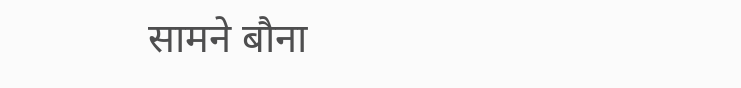सामने बौना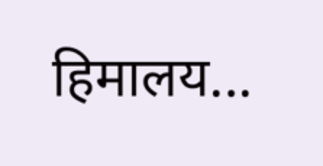हिमालय...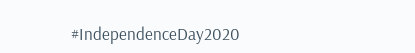#IndependenceDay2020